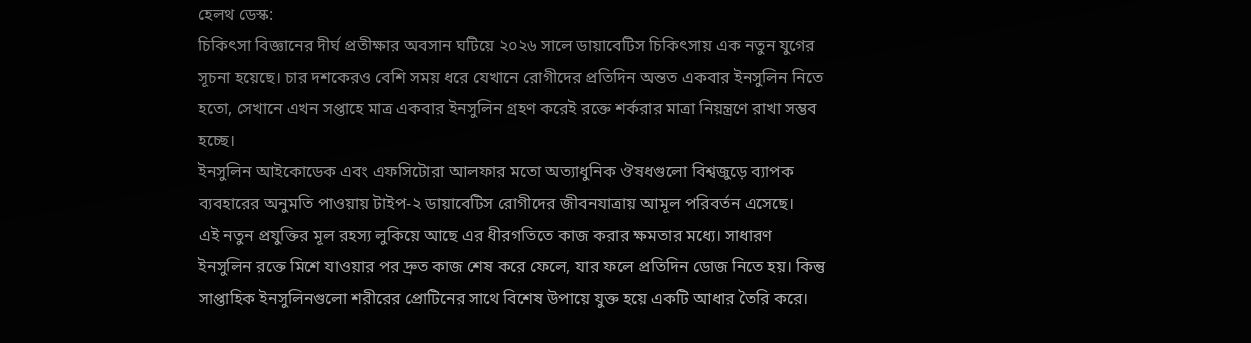হেলথ ডেস্ক:
চিকিৎসা বিজ্ঞানের দীর্ঘ প্রতীক্ষার অবসান ঘটিয়ে ২০২৬ সালে ডায়াবেটিস চিকিৎসায় এক নতুন যুগের সূচনা হয়েছে। চার দশকেরও বেশি সময় ধরে যেখানে রোগীদের প্রতিদিন অন্তত একবার ইনসুলিন নিতে হতো, সেখানে এখন সপ্তাহে মাত্র একবার ইনসুলিন গ্রহণ করেই রক্তে শর্করার মাত্রা নিয়ন্ত্রণে রাখা সম্ভব হচ্ছে।
ইনসুলিন আইকোডেক এবং এফসিটোরা আলফার মতো অত্যাধুনিক ঔষধগুলো বিশ্বজুড়ে ব্যাপক ব্যবহারের অনুমতি পাওয়ায় টাইপ-২ ডায়াবেটিস রোগীদের জীবনযাত্রায় আমূল পরিবর্তন এসেছে।
এই নতুন প্রযুক্তির মূল রহস্য লুকিয়ে আছে এর ধীরগতিতে কাজ করার ক্ষমতার মধ্যে। সাধারণ ইনসুলিন রক্তে মিশে যাওয়ার পর দ্রুত কাজ শেষ করে ফেলে, যার ফলে প্রতিদিন ডোজ নিতে হয়। কিন্তু সাপ্তাহিক ইনসুলিনগুলো শরীরের প্রোটিনের সাথে বিশেষ উপায়ে যুক্ত হয়ে একটি আধার তৈরি করে।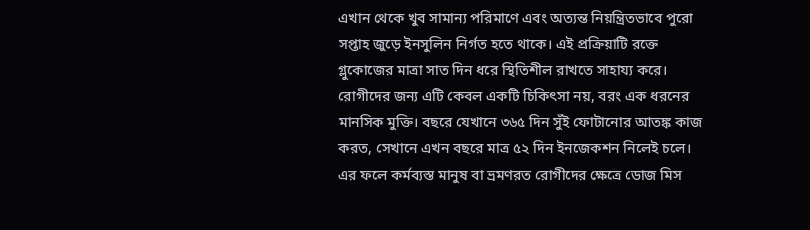এখান থেকে খুব সামান্য পরিমাণে এবং অত্যন্ত নিয়ন্ত্রিতভাবে পুরো সপ্তাহ জুড়ে ইনসুলিন নির্গত হতে থাকে। এই প্রক্রিয়াটি রক্তে গ্লুকোজের মাত্রা সাত দিন ধরে স্থিতিশীল রাখতে সাহায্য করে।
রোগীদের জন্য এটি কেবল একটি চিকিৎসা নয়, বরং এক ধরনের মানসিক মুক্তি। বছরে যেখানে ৩৬৫ দিন সুঁই ফোটানোর আতঙ্ক কাজ করত, সেখানে এখন বছরে মাত্র ৫২ দিন ইনজেকশন নিলেই চলে। এর ফলে কর্মব্যস্ত মানুষ বা ভ্রমণরত রোগীদের ক্ষেত্রে ডোজ মিস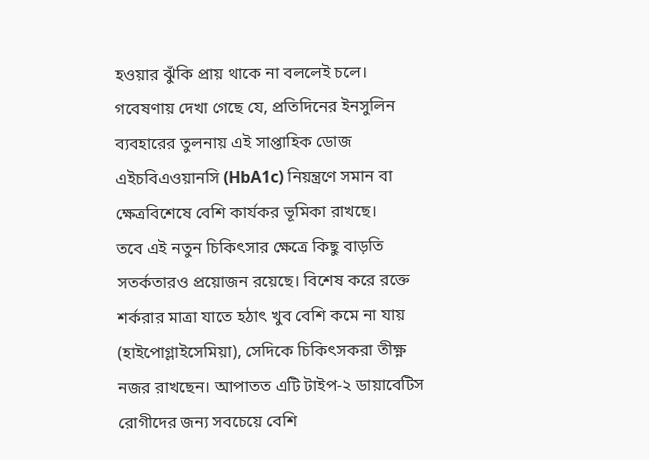হওয়ার ঝুঁকি প্রায় থাকে না বললেই চলে।
গবেষণায় দেখা গেছে যে, প্রতিদিনের ইনসুলিন ব্যবহারের তুলনায় এই সাপ্তাহিক ডোজ এইচবিএওয়ানসি (HbA1c) নিয়ন্ত্রণে সমান বা ক্ষেত্রবিশেষে বেশি কার্যকর ভূমিকা রাখছে।
তবে এই নতুন চিকিৎসার ক্ষেত্রে কিছু বাড়তি সতর্কতারও প্রয়োজন রয়েছে। বিশেষ করে রক্তে শর্করার মাত্রা যাতে হঠাৎ খুব বেশি কমে না যায় (হাইপোগ্লাইসেমিয়া), সেদিকে চিকিৎসকরা তীক্ষ্ণ নজর রাখছেন। আপাতত এটি টাইপ-২ ডায়াবেটিস রোগীদের জন্য সবচেয়ে বেশি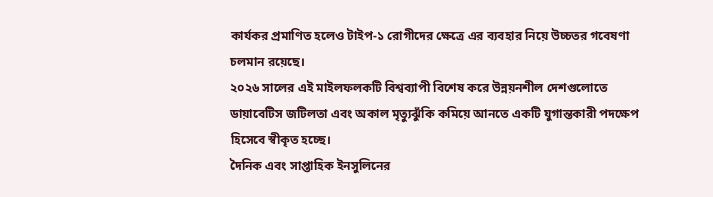কার্যকর প্রমাণিত হলেও টাইপ-১ রোগীদের ক্ষেত্রে এর ব্যবহার নিয়ে উচ্চতর গবেষণা চলমান রয়েছে।
২০২৬ সালের এই মাইলফলকটি বিশ্বব্যাপী বিশেষ করে উন্নয়নশীল দেশগুলোতে ডায়াবেটিস জটিলতা এবং অকাল মৃত্যুঝুঁকি কমিয়ে আনতে একটি যুগান্তকারী পদক্ষেপ হিসেবে স্বীকৃত হচ্ছে।
দৈনিক এবং সাপ্তাহিক ইনসুলিনের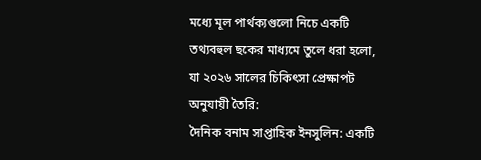মধ্যে মূল পার্থক্যগুলো নিচে একটি তথ্যবহুল ছকের মাধ্যমে তুলে ধরা হলো, যা ২০২৬ সালের চিকিৎসা প্রেক্ষাপট অনুযায়ী তৈরি:
দৈনিক বনাম সাপ্তাহিক ইনসুলিন: একটি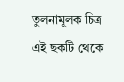তুলনামূলক চিত্র
এই ছকটি থেকে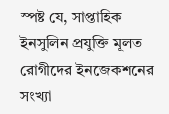স্পষ্ট যে, সাপ্তাহিক ইনসুলিন প্রযুক্তি মূলত রোগীদের ইনজেকশনের সংখ্যা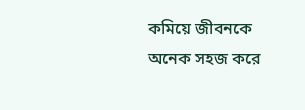কমিয়ে জীবনকে অনেক সহজ করে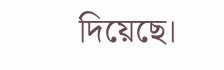দিয়েছে।